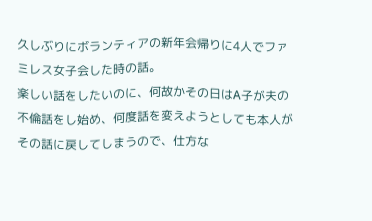久しぶりにボランティアの新年会帰りに4人でファミレス女子会した時の話。
楽しい話をしたいのに、何故かその日はA子が夫の不倫話をし始め、何度話を変えようとしても本人がその話に戻してしまうので、仕方な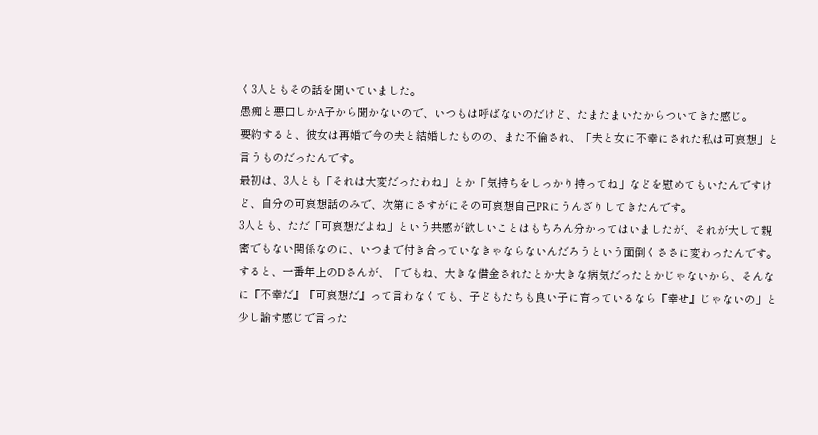く3人ともその話を聞いていました。
愚痴と悪口しかA子から聞かないので、いつもは呼ばないのだけど、たまたまいたからついてきた感じ。
要約すると、彼女は再婚で今の夫と結婚したものの、また不倫され、「夫と女に不幸にされた私は可哀想」と言うものだったんです。
最初は、3人とも「それは大変だったわね」とか「気持ちをしっかり持ってね」などを慰めてもいたんですけど、自分の可哀想話のみで、次第にさすがにその可哀想自己PRにうんざりしてきたんです。
3人とも、ただ「可哀想だよね」という共感が欲しいことはもちろん分かってはいましたが、それが大して親密でもない関係なのに、いつまで付き合っていなきゃならないんだろうという面倒くささに変わったんです。
すると、一番年上のDさんが、「でもね、大きな借金されたとか大きな病気だったとかじゃないから、そんなに『不幸だ』『可哀想だ』って言わなくても、子どもたちも良い子に育っているなら『幸せ』じゃないの」と少し諭す感じで言った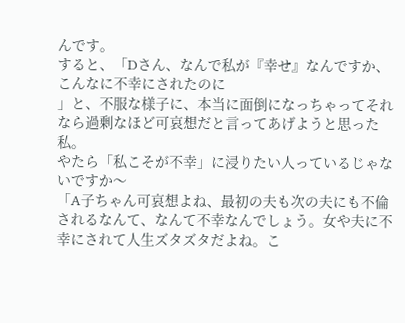んです。
すると、「Dさん、なんで私が『幸せ』なんですか、こんなに不幸にされたのに
」と、不服な様子に、本当に面倒になっちゃってそれなら過剰なほど可哀想だと言ってあげようと思った私。
やたら「私こそが不幸」に浸りたい人っているじゃないですか〜
「A子ちゃん可哀想よね、最初の夫も次の夫にも不倫されるなんて、なんて不幸なんでしょう。女や夫に不幸にされて人生ズタズタだよね。こ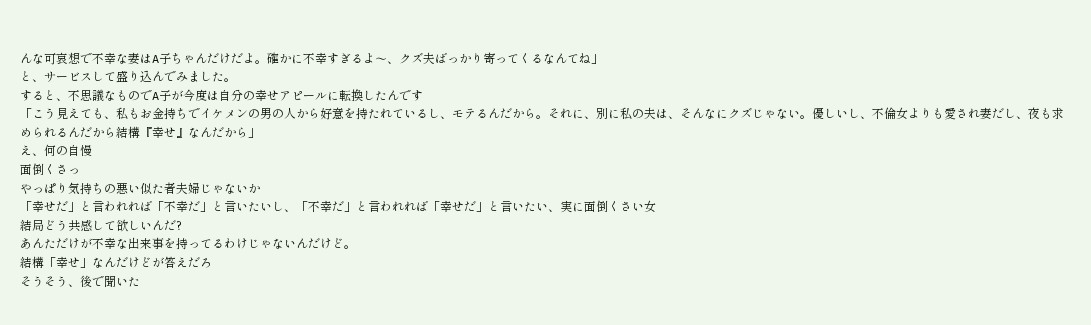んな可哀想で不幸な妻はA子ちゃんだけだよ。確かに不幸すぎるよ〜、クズ夫ばっかり寄ってくるなんてね」
と、サービスして盛り込んでみました。
すると、不思議なものでA子が今度は自分の幸せアピールに転換したんです
「こう見えても、私もお金持ちでイケメンの男の人から好意を持たれているし、モテるんだから。それに、別に私の夫は、そんなにクズじゃない。優しいし、不倫女よりも愛され妻だし、夜も求められるんだから結構『幸せ』なんだから」
え、何の自慢
面倒くさっ
やっぱり気持ちの悪い似た者夫婦じゃないか
「幸せだ」と言われれば「不幸だ」と言いたいし、「不幸だ」と言われれば「幸せだ」と言いたい、実に面倒くさい女
結局どう共感して欲しいんだ?
あんただけが不幸な出来事を持ってるわけじゃないんだけど。
結構「幸せ」なんだけどが答えだろ
そうそう、後で聞いた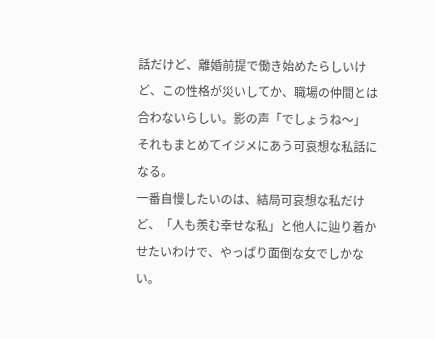話だけど、離婚前提で働き始めたらしいけど、この性格が災いしてか、職場の仲間とは合わないらしい。影の声「でしょうね〜」
それもまとめてイジメにあう可哀想な私話になる。
一番自慢したいのは、結局可哀想な私だけど、「人も羨む幸せな私」と他人に辿り着かせたいわけで、やっぱり面倒な女でしかない。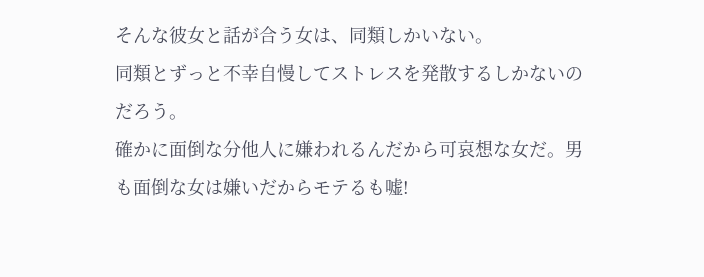そんな彼女と話が合う女は、同類しかいない。
同類とずっと不幸自慢してストレスを発散するしかないのだろう。
確かに面倒な分他人に嫌われるんだから可哀想な女だ。男も面倒な女は嫌いだからモテるも嘘!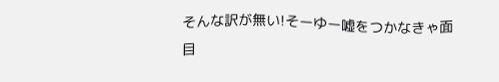そんな訳が無い!そーゆー嘘をつかなきゃ面目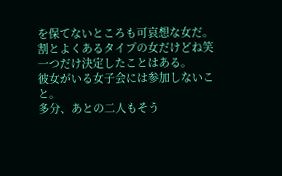を保てないところも可哀想な女だ。
割とよくあるタイプの女だけどね笑
一つだけ決定したことはある。
彼女がいる女子会には参加しないこと。
多分、あとの二人もそう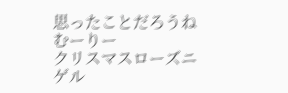思ったことだろうね
むーりー
クリスマスローズニゲル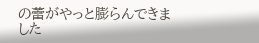の蕾がやっと膨らんできました